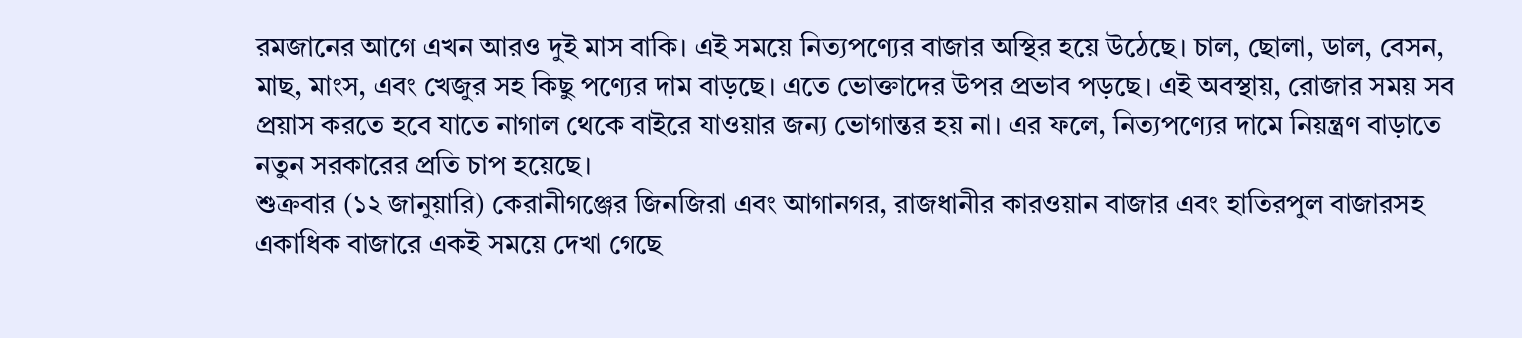রমজানের আগে এখন আরও দুই মাস বাকি। এই সময়ে নিত্যপণ্যের বাজার অস্থির হয়ে উঠেছে। চাল, ছোলা, ডাল, বেসন, মাছ, মাংস, এবং খেজুর সহ কিছু পণ্যের দাম বাড়ছে। এতে ভোক্তাদের উপর প্রভাব পড়ছে। এই অবস্থায়, রোজার সময় সব প্রয়াস করতে হবে যাতে নাগাল থেকে বাইরে যাওয়ার জন্য ভোগান্তর হয় না। এর ফলে, নিত্যপণ্যের দামে নিয়ন্ত্রণ বাড়াতে নতুন সরকারের প্রতি চাপ হয়েছে।
শুক্রবার (১২ জানুয়ারি) কেরানীগঞ্জের জিনজিরা এবং আগানগর, রাজধানীর কারওয়ান বাজার এবং হাতিরপুল বাজারসহ একাধিক বাজারে একই সময়ে দেখা গেছে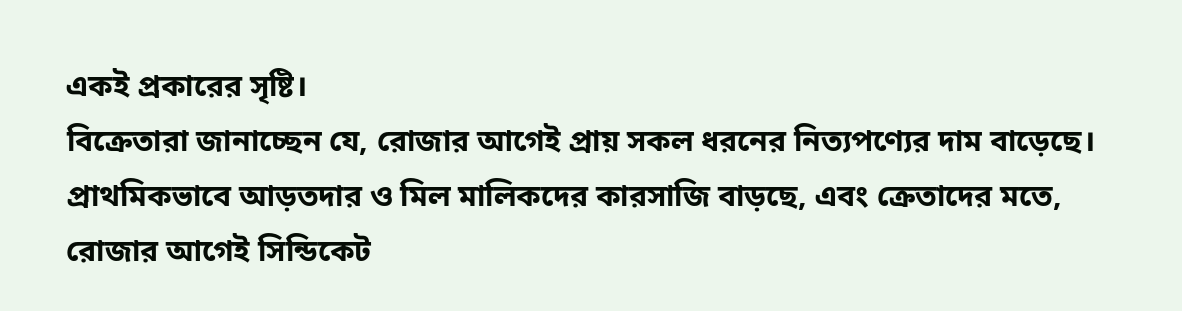একই প্রকারের সৃষ্টি।
বিক্রেতারা জানাচ্ছেন যে, রোজার আগেই প্রায় সকল ধরনের নিত্যপণ্যের দাম বাড়েছে। প্রাথমিকভাবে আড়তদার ও মিল মালিকদের কারসাজি বাড়ছে, এবং ক্রেতাদের মতে, রোজার আগেই সিন্ডিকেট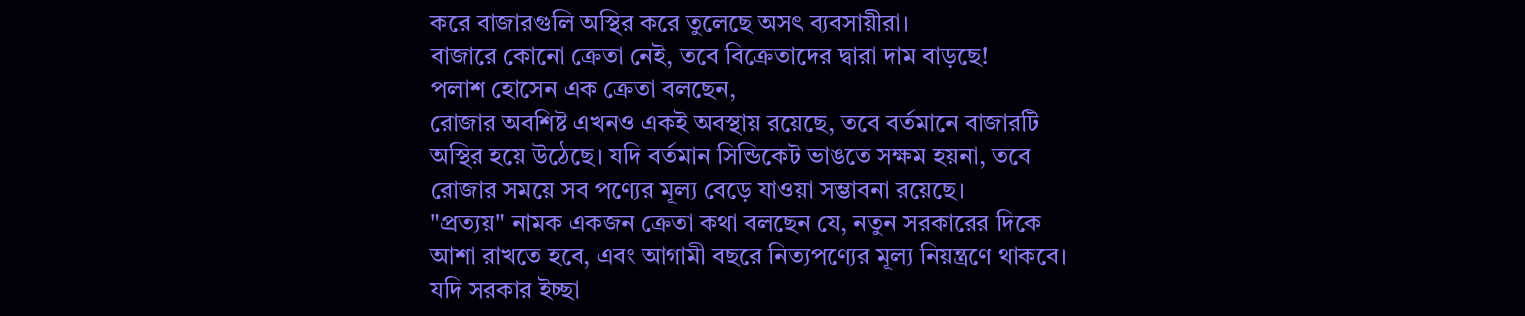করে বাজারগুলি অস্থির করে তুলেছে অসৎ ব্যবসায়ীরা।
বাজারে কোনো ক্রেতা নেই, তবে বিক্রেতাদের দ্বারা দাম বাড়ছে!
পলাশ হোসেন এক ক্রেতা বলছেন,
রোজার অবশিষ্ট এখনও একই অবস্থায় রয়েছে, তবে বর্তমানে বাজারটি অস্থির হয়ে উঠেছে। যদি বর্তমান সিন্ডিকেট ভাঙতে সক্ষম হয়না, তবে রোজার সময়ে সব পণ্যের মূল্য বেড়ে যাওয়া সম্ভাবনা রয়েছে।
"প্রত্যয়" নামক একজন ক্রেতা কথা বলছেন যে, নতুন সরকারের দিকে আশা রাখতে হবে, এবং আগামী বছরে নিত্যপণ্যের মূল্য নিয়ন্ত্রণে থাকবে। যদি সরকার ইচ্ছা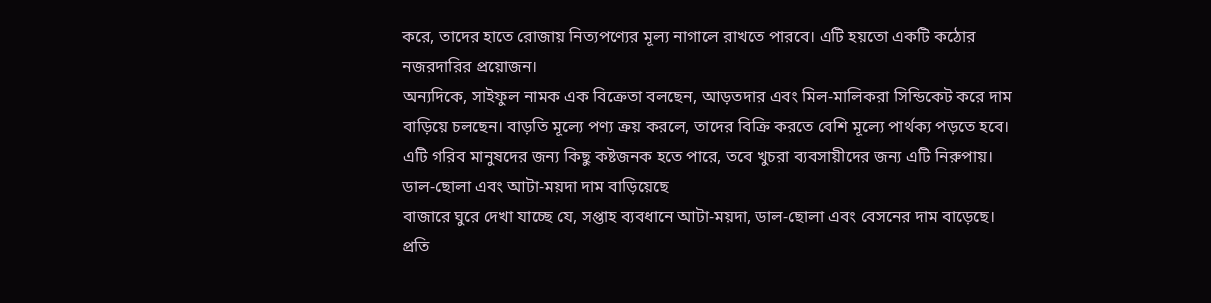করে, তাদের হাতে রোজায় নিত্যপণ্যের মূল্য নাগালে রাখতে পারবে। এটি হয়তো একটি কঠোর নজরদারির প্রয়োজন।
অন্যদিকে, সাইফুল নামক এক বিক্রেতা বলছেন, আড়তদার এবং মিল-মালিকরা সিন্ডিকেট করে দাম বাড়িয়ে চলছেন। বাড়তি মূল্যে পণ্য ক্রয় করলে, তাদের বিক্রি করতে বেশি মূল্যে পার্থক্য পড়তে হবে। এটি গরিব মানুষদের জন্য কিছু কষ্টজনক হতে পারে, তবে খুচরা ব্যবসায়ীদের জন্য এটি নিরুপায়।
ডাল-ছোলা এবং আটা-ময়দা দাম বাড়িয়েছে
বাজারে ঘুরে দেখা যাচ্ছে যে, সপ্তাহ ব্যবধানে আটা-ময়দা, ডাল-ছোলা এবং বেসনের দাম বাড়েছে। প্রতি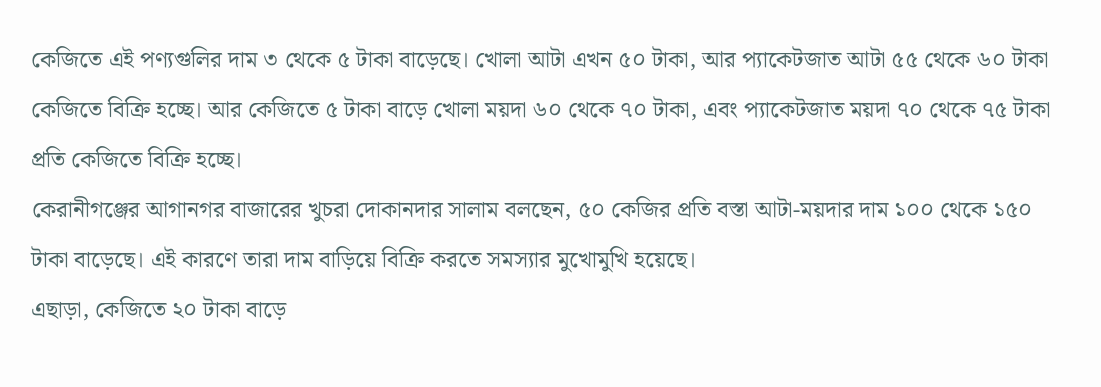কেজিতে এই পণ্যগুলির দাম ৩ থেকে ৫ টাকা বাড়েছে। খোলা আটা এখন ৫০ টাকা, আর প্যাকেটজাত আটা ৫৫ থেকে ৬০ টাকা কেজিতে বিক্রি হচ্ছে। আর কেজিতে ৫ টাকা বাড়ে খোলা ময়দা ৬০ থেকে ৭০ টাকা, এবং প্যাকেটজাত ময়দা ৭০ থেকে ৭৫ টাকা প্রতি কেজিতে বিক্রি হচ্ছে।
কেরানীগঞ্জের আগানগর বাজারের খুচরা দোকানদার সালাম বলছেন, ৫০ কেজির প্রতি বস্তা আটা-ময়দার দাম ১০০ থেকে ১৫০ টাকা বাড়েছে। এই কারণে তারা দাম বাড়িয়ে বিক্রি করতে সমস্যার মুখোমুখি হয়েছে।
এছাড়া, কেজিতে ২০ টাকা বাড়ে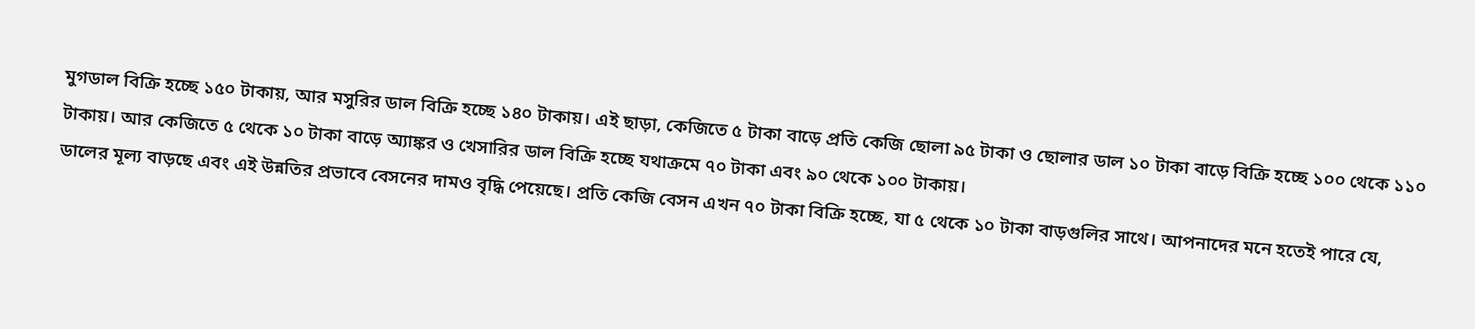মুগডাল বিক্রি হচ্ছে ১৫০ টাকায়, আর মসুরির ডাল বিক্রি হচ্ছে ১৪০ টাকায়। এই ছাড়া, কেজিতে ৫ টাকা বাড়ে প্রতি কেজি ছোলা ৯৫ টাকা ও ছোলার ডাল ১০ টাকা বাড়ে বিক্রি হচ্ছে ১০০ থেকে ১১০ টাকায়। আর কেজিতে ৫ থেকে ১০ টাকা বাড়ে অ্যাঙ্কর ও খেসারির ডাল বিক্রি হচ্ছে যথাক্রমে ৭০ টাকা এবং ৯০ থেকে ১০০ টাকায়।
ডালের মূল্য বাড়ছে এবং এই উন্নতির প্রভাবে বেসনের দামও বৃদ্ধি পেয়েছে। প্রতি কেজি বেসন এখন ৭০ টাকা বিক্রি হচ্ছে, যা ৫ থেকে ১০ টাকা বাড়গুলির সাথে। আপনাদের মনে হতেই পারে যে,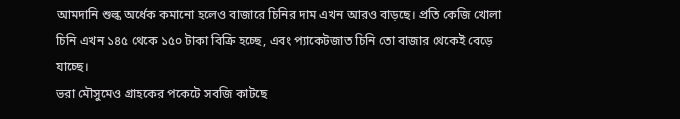আমদানি শুল্ক অর্ধেক কমানো হলেও বাজারে চিনির দাম এখন আরও বাড়ছে। প্রতি কেজি খোলা চিনি এখন ১৪৫ থেকে ১৫০ টাকা বিক্রি হচ্ছে, এবং প্যাকেটজাত চিনি তো বাজার থেকেই বেড়ে যাচ্ছে।
ভরা মৌসুমেও গ্রাহকের পকেটে সবজি কাটছে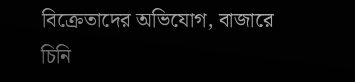বিক্রেতাদের অভিযোগ, বাজারে চিনি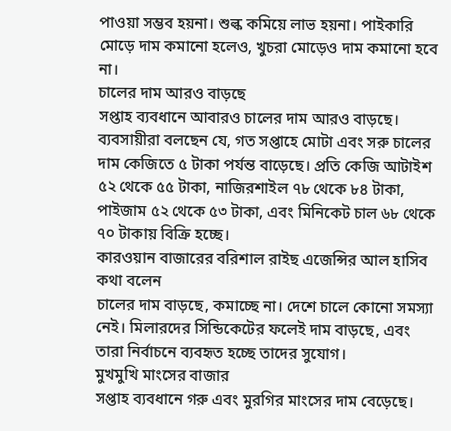পাওয়া সম্ভব হয়না। শুল্ক কমিয়ে লাভ হয়না। পাইকারি মোড়ে দাম কমানো হলেও, খুচরা মোড়েও দাম কমানো হবে না।
চালের দাম আরও বাড়ছে
সপ্তাহ ব্যবধানে আবারও চালের দাম আরও বাড়ছে। ব্যবসায়ীরা বলছেন যে, গত সপ্তাহে মোটা এবং সরু চালের দাম কেজিতে ৫ টাকা পর্যন্ত বাড়েছে। প্রতি কেজি আটাইশ ৫২ থেকে ৫৫ টাকা, নাজিরশাইল ৭৮ থেকে ৮৪ টাকা, পাইজাম ৫২ থেকে ৫৩ টাকা, এবং মিনিকেট চাল ৬৮ থেকে ৭০ টাকায় বিক্রি হচ্ছে।
কারওয়ান বাজারের বরিশাল রাইছ এজেন্সির আল হাসিব কথা বলেন
চালের দাম বাড়ছে, কমাচ্ছে না। দেশে চালে কোনো সমস্যা নেই। মিলারদের সিন্ডিকেটের ফলেই দাম বাড়ছে, এবং তারা নির্বাচনে ব্যবহৃত হচ্ছে তাদের সুযোগ।
মুখমুখি মাংসের বাজার
সপ্তাহ ব্যবধানে গরু এবং মুরগির মাংসের দাম বেড়েছে।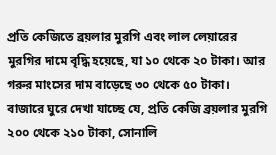প্রতি কেজিতে ব্রয়লার মুরগি এবং লাল লেয়ারের মুরগির দামে বৃদ্ধি হয়েছে, যা ১০ থেকে ২০ টাকা। আর গরুর মাংসের দাম বাড়েছে ৩০ থেকে ৫০ টাকা।
বাজারে ঘুরে দেখা যাচ্ছে যে, প্রতি কেজি ব্রয়লার মুরগি ২০০ থেকে ২১০ টাকা, সোনালি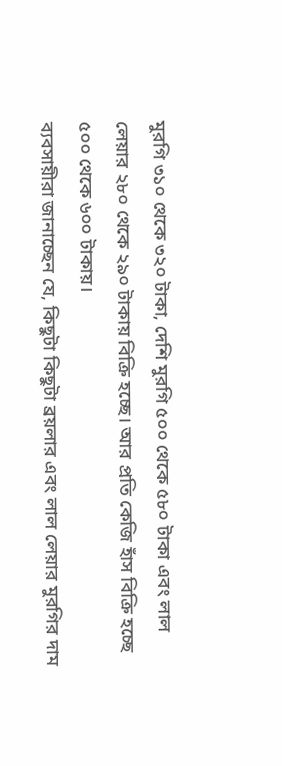মুরগি ৩১০ থেকে ৩২০ টাকা, দেশি মুরগি ৫০০ থেকে ৫৮০ টাকা এবং লাল লেয়ার ২৮০ থেকে ২৯০ টাকায় বিক্রি হচ্ছে। আর প্রতি কেজি হাঁস বিক্রি হচ্ছে ৫০০ থেকে ৬০০ টাকায়।
ব্যবসায়ীরা জানাচ্ছেন যে, কিছুটা কিছুটা ব্রয়লার এবং লাল লেয়ার মুরগির দাম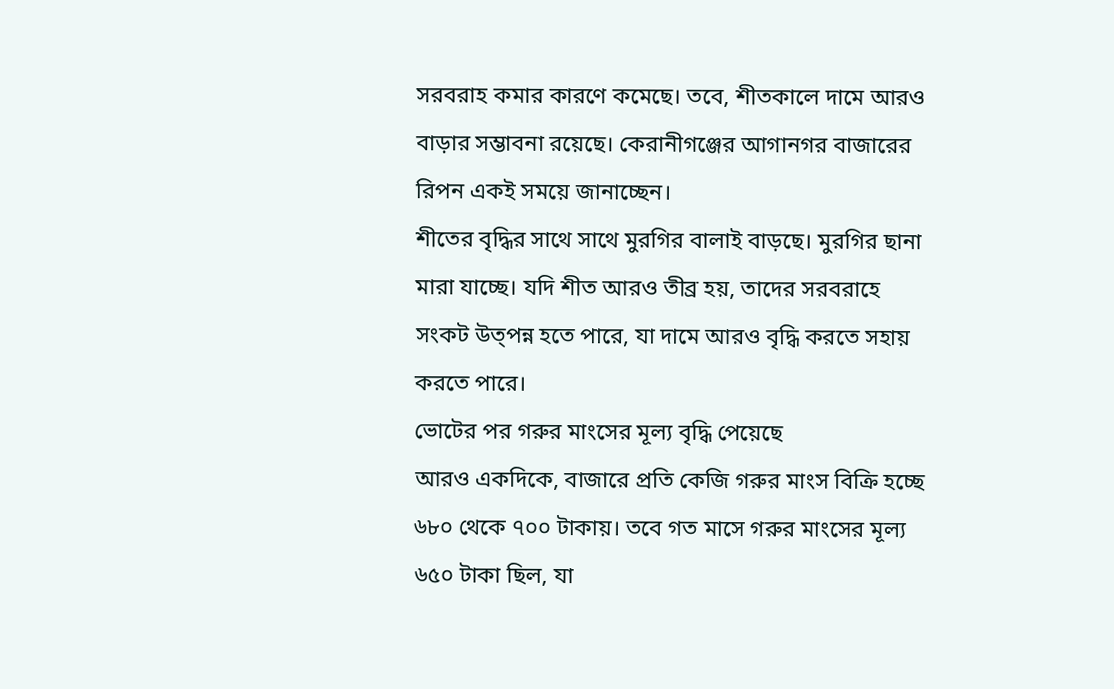সরবরাহ কমার কারণে কমেছে। তবে, শীতকালে দামে আরও বাড়ার সম্ভাবনা রয়েছে। কেরানীগঞ্জের আগানগর বাজারের রিপন একই সময়ে জানাচ্ছেন।
শীতের বৃদ্ধির সাথে সাথে মুরগির বালাই বাড়ছে। মুরগির ছানা মারা যাচ্ছে। যদি শীত আরও তীব্র হয়, তাদের সরবরাহে সংকট উত্পন্ন হতে পারে, যা দামে আরও বৃদ্ধি করতে সহায় করতে পারে।
ভোটের পর গরুর মাংসের মূল্য বৃদ্ধি পেয়েছে
আরও একদিকে, বাজারে প্রতি কেজি গরুর মাংস বিক্রি হচ্ছে ৬৮০ থেকে ৭০০ টাকায়। তবে গত মাসে গরুর মাংসের মূল্য ৬৫০ টাকা ছিল, যা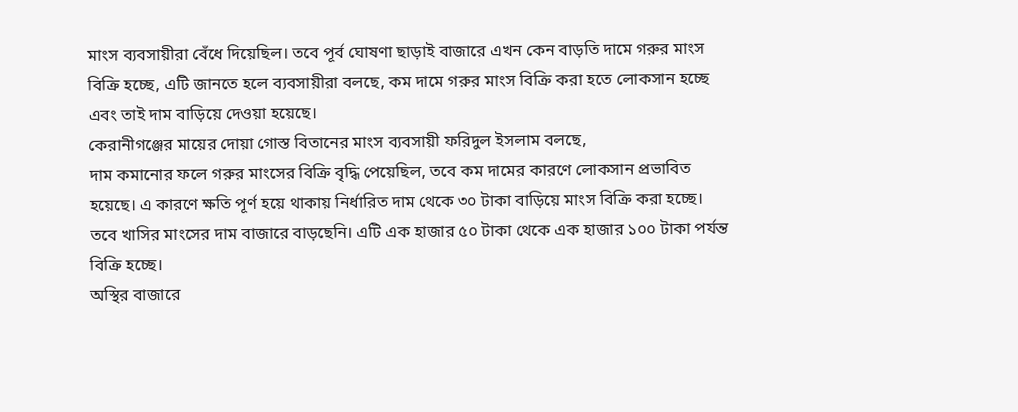মাংস ব্যবসায়ীরা বেঁধে দিয়েছিল। তবে পূর্ব ঘোষণা ছাড়াই বাজারে এখন কেন বাড়তি দামে গরুর মাংস বিক্রি হচ্ছে, এটি জানতে হলে ব্যবসায়ীরা বলছে, কম দামে গরুর মাংস বিক্রি করা হতে লোকসান হচ্ছে এবং তাই দাম বাড়িয়ে দেওয়া হয়েছে।
কেরানীগঞ্জের মায়ের দোয়া গোস্ত বিতানের মাংস ব্যবসায়ী ফরিদুল ইসলাম বলছে,
দাম কমানোর ফলে গরুর মাংসের বিক্রি বৃদ্ধি পেয়েছিল, তবে কম দামের কারণে লোকসান প্রভাবিত হয়েছে। এ কারণে ক্ষতি পূর্ণ হয়ে থাকায় নির্ধারিত দাম থেকে ৩০ টাকা বাড়িয়ে মাংস বিক্রি করা হচ্ছে।
তবে খাসির মাংসের দাম বাজারে বাড়ছেনি। এটি এক হাজার ৫০ টাকা থেকে এক হাজার ১০০ টাকা পর্যন্ত বিক্রি হচ্ছে।
অস্থির বাজারে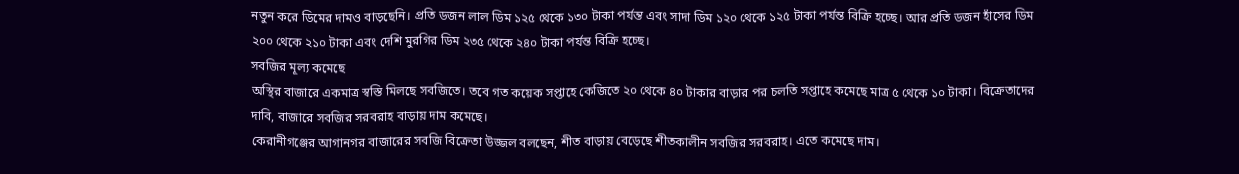নতুন করে ডিমের দামও বাড়ছেনি। প্রতি ডজন লাল ডিম ১২৫ থেকে ১৩০ টাকা পর্যন্ত এবং সাদা ডিম ১২০ থেকে ১২৫ টাকা পর্যন্ত বিক্রি হচ্ছে। আর প্রতি ডজন হাঁসের ডিম ২০০ থেকে ২১০ টাকা এবং দেশি মুরগির ডিম ২৩৫ থেকে ২৪০ টাকা পর্যন্ত বিক্রি হচ্ছে।
সবজির মূল্য কমেছে
অস্থির বাজারে একমাত্র স্বস্তি মিলছে সবজিতে। তবে গত কয়েক সপ্তাহে কেজিতে ২০ থেকে ৪০ টাকার বাড়ার পর চলতি সপ্তাহে কমেছে মাত্র ৫ থেকে ১০ টাকা। বিক্রেতাদের দাবি, বাজারে সবজির সরবরাহ বাড়ায় দাম কমেছে।
কেরানীগঞ্জের আগানগর বাজারের সবজি বিক্রেতা উজ্জল বলছেন, শীত বাড়ায় বেড়েছে শীতকালীন সবজির সরবরাহ। এতে কমেছে দাম।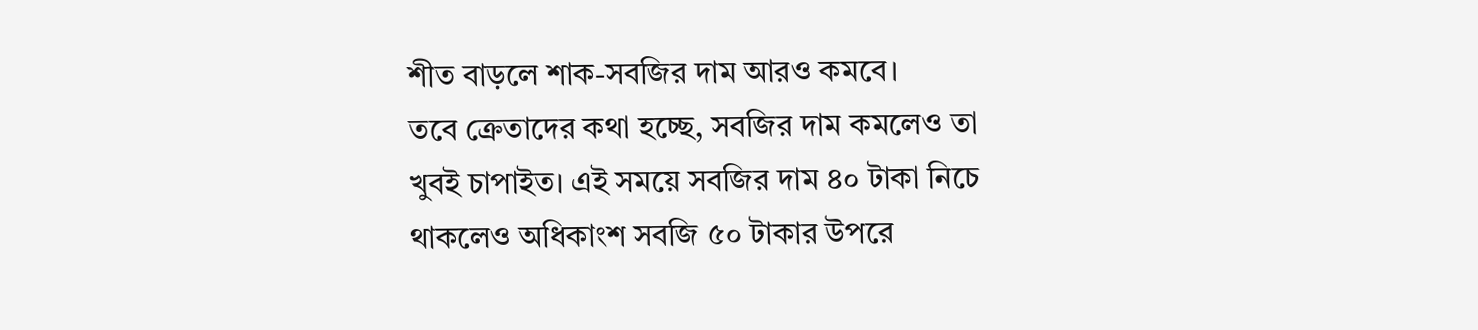শীত বাড়লে শাক-সবজির দাম আরও কমবে।
তবে ক্রেতাদের কথা হচ্ছে, সবজির দাম কমলেও তা খুবই চাপাইত। এই সময়ে সবজির দাম ৪০ টাকা নিচে থাকলেও অধিকাংশ সবজি ৫০ টাকার উপরে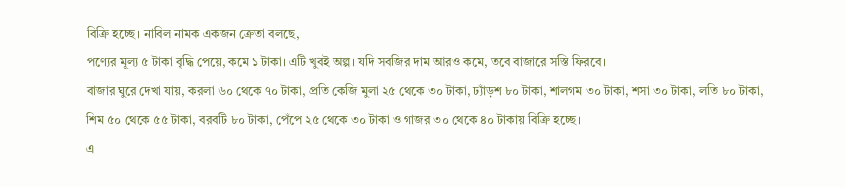বিক্রি হচ্ছে। নাবিল নামক একজন ক্রেতা বলছে,
পণ্যের মূল্য ৫ টাকা বৃদ্ধি পেয়ে, কমে ১ টাকা। এটি খুবই অল্প। যদি সবজির দাম আরও কমে, তবে বাজারে সস্তি ফিরবে।
বাজার ঘুরে দেখা যায়, করলা ৬০ থেকে ৭০ টাকা, প্রতি কেজি মুলা ২৫ থেকে ৩০ টাকা, ঢ্যাঁড়শ ৮০ টাকা, শালগম ৩০ টাকা, শসা ৩০ টাকা, লতি ৮০ টাকা, শিম ৫০ থেকে ৫৫ টাকা, বরবটি ৮০ টাকা, পেঁপে ২৫ থেকে ৩০ টাকা ও গাজর ৩০ থেকে ৪০ টাকায় বিক্রি হচ্ছে।
এ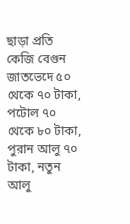ছাড়া প্রতি কেজি বেগুন জাতভেদে ৫০ থেকে ৭০ টাকা, পটোল ৭০ থেকে ৮০ টাকা, পুরান আলু ৭০ টাকা, নতুন আলু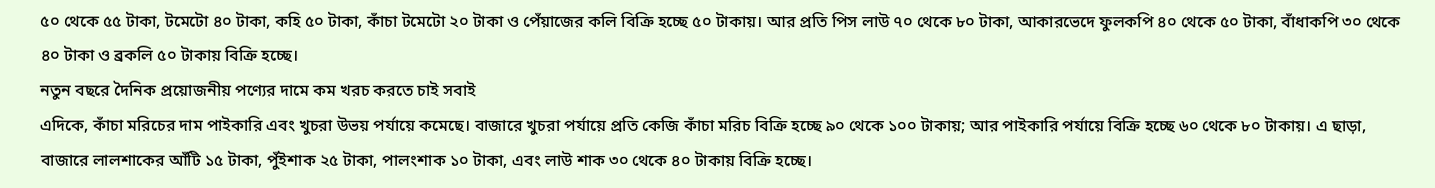৫০ থেকে ৫৫ টাকা, টমেটো ৪০ টাকা, কহি ৫০ টাকা, কাঁচা টমেটো ২০ টাকা ও পেঁয়াজের কলি বিক্রি হচ্ছে ৫০ টাকায়। আর প্রতি পিস লাউ ৭০ থেকে ৮০ টাকা, আকারভেদে ফুলকপি ৪০ থেকে ৫০ টাকা, বাঁধাকপি ৩০ থেকে ৪০ টাকা ও ব্রকলি ৫০ টাকায় বিক্রি হচ্ছে।
নতুন বছরে দৈনিক প্রয়োজনীয় পণ্যের দামে কম খরচ করতে চাই সবাই
এদিকে, কাঁচা মরিচের দাম পাইকারি এবং খুচরা উভয় পর্যায়ে কমেছে। বাজারে খুচরা পর্যায়ে প্রতি কেজি কাঁচা মরিচ বিক্রি হচ্ছে ৯০ থেকে ১০০ টাকায়; আর পাইকারি পর্যায়ে বিক্রি হচ্ছে ৬০ থেকে ৮০ টাকায়। এ ছাড়া, বাজারে লালশাকের আঁটি ১৫ টাকা, পুঁইশাক ২৫ টাকা, পালংশাক ১০ টাকা, এবং লাউ শাক ৩০ থেকে ৪০ টাকায় বিক্রি হচ্ছে।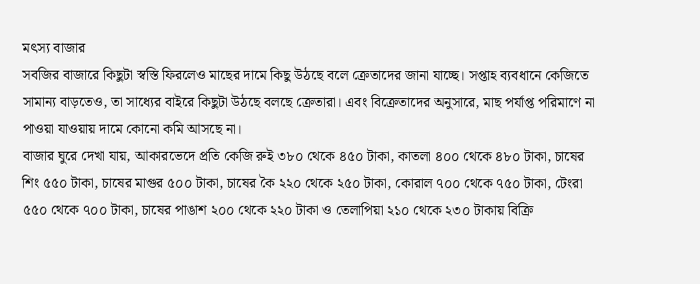মৎস্য বাজার
সবজির বাজারে কিছুটা স্বস্তি ফিরলেও মাছের দামে কিছু উঠছে বলে ক্রেতাদের জানা যাচ্ছে। সপ্তাহ ব্যবধানে কেজিতে সামান্য বাড়তেও, তা সাধ্যের বাইরে কিছুটা উঠছে বলছে ক্রেতারা। এবং বিক্রেতাদের অনুসারে, মাছ পর্যাপ্ত পরিমাণে না পাওয়া যাওয়ায় দামে কোনো কমি আসছে না।
বাজার ঘুরে দেখা যায়, আকারভেদে প্রতি কেজি রুই ৩৮০ থেকে ৪৫০ টাকা, কাতলা ৪০০ থেকে ৪৮০ টাকা, চাষের শিং ৫৫০ টাকা, চাষের মাগুর ৫০০ টাকা, চাষের কৈ ২২০ থেকে ২৫০ টাকা, কোরাল ৭০০ থেকে ৭৫০ টাকা, টেংরা ৫৫০ থেকে ৭০০ টাকা, চাষের পাঙাশ ২০০ থেকে ২২০ টাকা ও তেলাপিয়া ২১০ থেকে ২৩০ টাকায় বিক্রি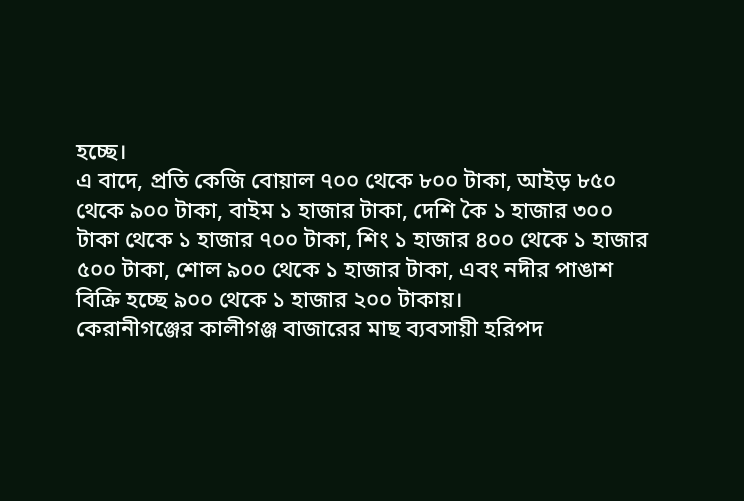হচ্ছে।
এ বাদে, প্রতি কেজি বোয়াল ৭০০ থেকে ৮০০ টাকা, আইড় ৮৫০ থেকে ৯০০ টাকা, বাইম ১ হাজার টাকা, দেশি কৈ ১ হাজার ৩০০ টাকা থেকে ১ হাজার ৭০০ টাকা, শিং ১ হাজার ৪০০ থেকে ১ হাজার ৫০০ টাকা, শোল ৯০০ থেকে ১ হাজার টাকা, এবং নদীর পাঙাশ বিক্রি হচ্ছে ৯০০ থেকে ১ হাজার ২০০ টাকায়।
কেরানীগঞ্জের কালীগঞ্জ বাজারের মাছ ব্যবসায়ী হরিপদ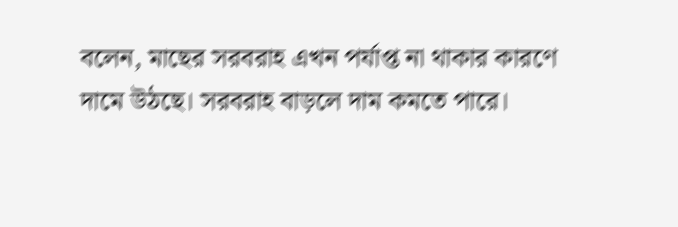বলেন, মাছের সরবরাহ এখন পর্যাপ্ত না থাকার কারণে দামে উঠছে। সরবরাহ বাড়লে দাম কমতে পারে।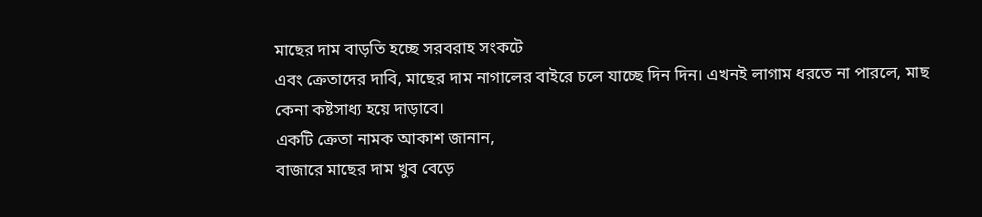মাছের দাম বাড়তি হচ্ছে সরবরাহ সংকটে
এবং ক্রেতাদের দাবি, মাছের দাম নাগালের বাইরে চলে যাচ্ছে দিন দিন। এখনই লাগাম ধরতে না পারলে, মাছ কেনা কষ্টসাধ্য হয়ে দাড়াবে।
একটি ক্রেতা নামক আকাশ জানান,
বাজারে মাছের দাম খুব বেড়ে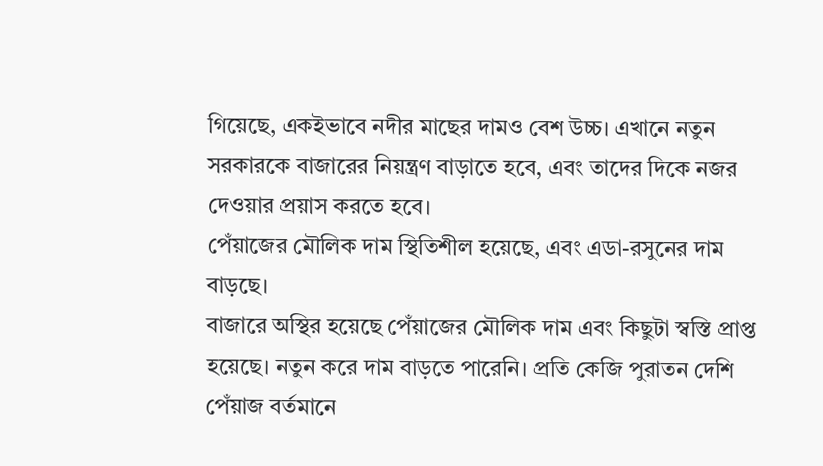গিয়েছে, একইভাবে নদীর মাছের দামও বেশ উচ্চ। এখানে নতুন সরকারকে বাজারের নিয়ন্ত্রণ বাড়াতে হবে, এবং তাদের দিকে নজর দেওয়ার প্রয়াস করতে হবে।
পেঁয়াজের মৌলিক দাম স্থিতিশীল হয়েছে, এবং এডা-রসুনের দাম বাড়ছে।
বাজারে অস্থির হয়েছে পেঁয়াজের মৌলিক দাম এবং কিছুটা স্বস্তি প্রাপ্ত হয়েছে। নতুন করে দাম বাড়তে পারেনি। প্রতি কেজি পুরাতন দেশি পেঁয়াজ বর্তমানে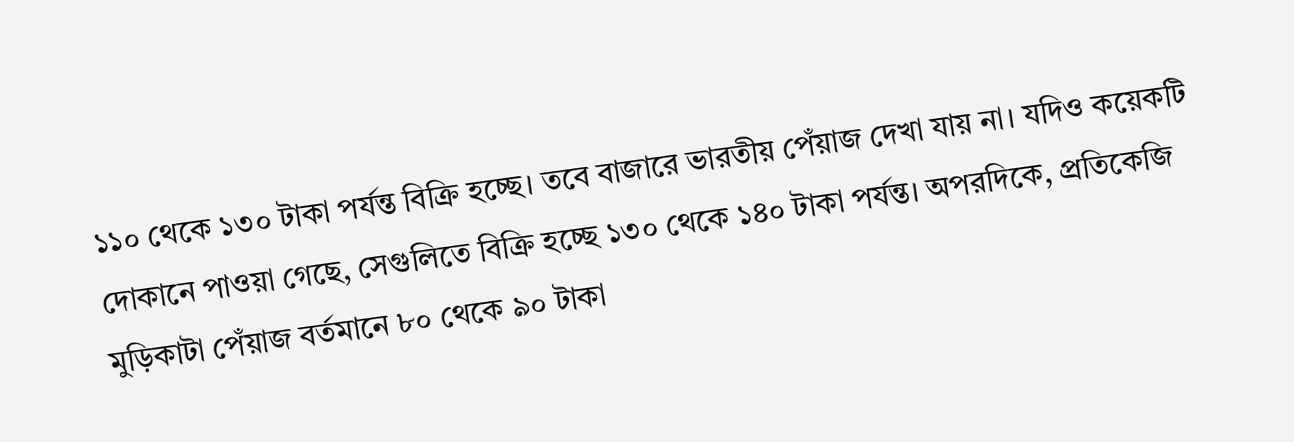১১০ থেকে ১৩০ টাকা পর্যন্ত বিক্রি হচ্ছে। তবে বাজারে ভারতীয় পেঁয়াজ দেখা যায় না। যদিও কয়েকটি দোকানে পাওয়া গেছে, সেগুলিতে বিক্রি হচ্ছে ১৩০ থেকে ১৪০ টাকা পর্যন্ত। অপরদিকে, প্রতিকেজি মুড়িকাটা পেঁয়াজ বর্তমানে ৮০ থেকে ৯০ টাকা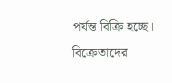পর্যন্ত বিক্রি হচ্ছে।
বিক্রেতাদের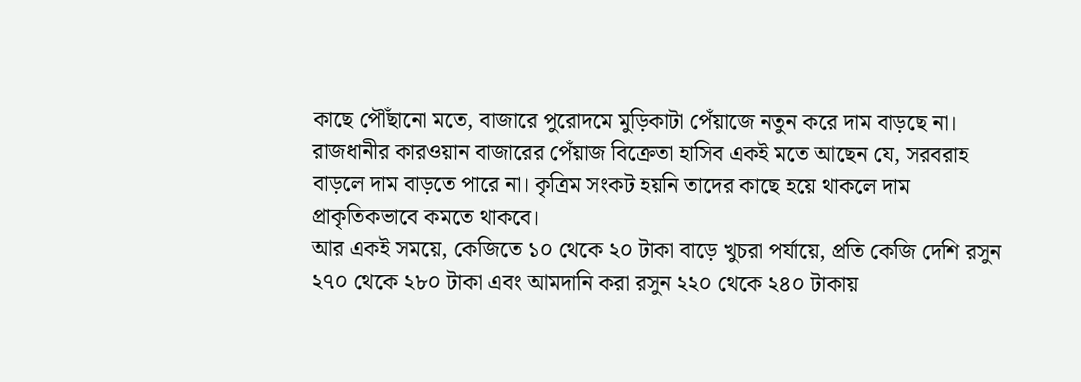কাছে পৌঁছানো মতে, বাজারে পুরোদমে মুড়িকাটা পেঁয়াজে নতুন করে দাম বাড়ছে না। রাজধানীর কারওয়ান বাজারের পেঁয়াজ বিক্রেতা হাসিব একই মতে আছেন যে, সরবরাহ বাড়লে দাম বাড়তে পারে না। কৃত্রিম সংকট হয়নি তাদের কাছে হয়ে থাকলে দাম প্রাকৃতিকভাবে কমতে থাকবে।
আর একই সময়ে, কেজিতে ১০ থেকে ২০ টাকা বাড়ে খুচরা পর্যায়ে, প্রতি কেজি দেশি রসুন ২৭০ থেকে ২৮০ টাকা এবং আমদানি করা রসুন ২২০ থেকে ২৪০ টাকায়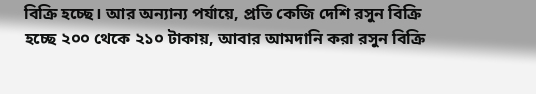বিক্রি হচ্ছে। আর অন্যান্য পর্যায়ে, প্রতি কেজি দেশি রসুন বিক্রি হচ্ছে ২০০ থেকে ২১০ টাকায়, আবার আমদানি করা রসুন বিক্রি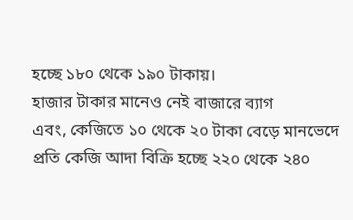হচ্ছে ১৮০ থেকে ১৯০ টাকায়।
হাজার টাকার মানেও নেই বাজারে ব্যাগ
এবং, কেজিতে ১০ থেকে ২০ টাকা বেড়ে মানভেদে প্রতি কেজি আদা বিক্রি হচ্ছে ২২০ থেকে ২৪০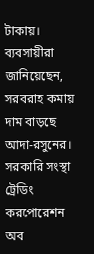টাকায়। ব্যবসায়ীরা জানিয়েছেন, সরবরাহ কমায় দাম বাড়ছে আদা-রসুনের।
সরকারি সংস্থা ট্রেডিং করপোরেশন অব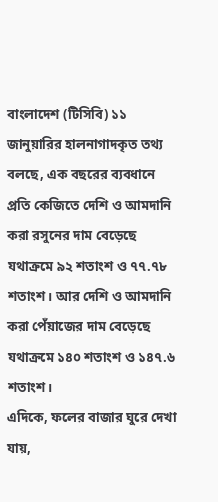বাংলাদেশ (টিসিবি) ১১ জানুয়ারির হালনাগাদকৃত তথ্য বলছে, এক বছরের ব্যবধানে প্রতি কেজিতে দেশি ও আমদানি করা রসুনের দাম বেড়েছে যথাক্রমে ৯২ শতাংশ ও ৭৭.৭৮ শতাংশ। আর দেশি ও আমদানি করা পেঁয়াজের দাম বেড়েছে যথাক্রমে ১৪০ শতাংশ ও ১৪৭.৬ শতাংশ।
এদিকে, ফলের বাজার ঘুরে দেখা যায়,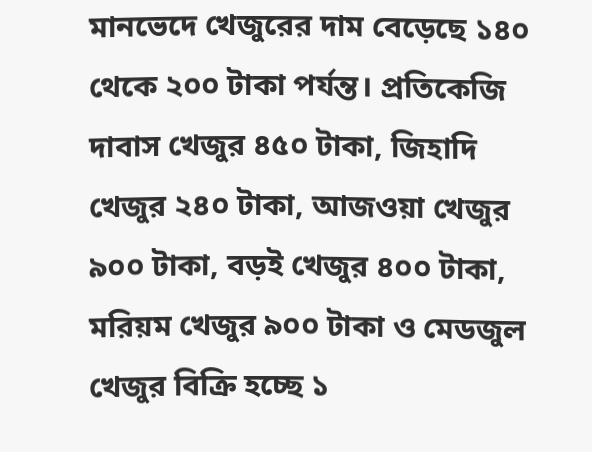মানভেদে খেজুরের দাম বেড়েছে ১৪০ থেকে ২০০ টাকা পর্যন্ত। প্রতিকেজি দাবাস খেজুর ৪৫০ টাকা, জিহাদি খেজুর ২৪০ টাকা, আজওয়া খেজুর ৯০০ টাকা, বড়ই খেজুর ৪০০ টাকা, মরিয়ম খেজুর ৯০০ টাকা ও মেডজুল খেজুর বিক্রি হচ্ছে ১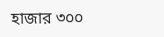হাজার ৩০০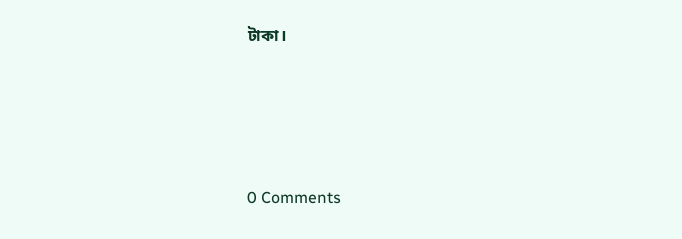টাকা।








0 Comments